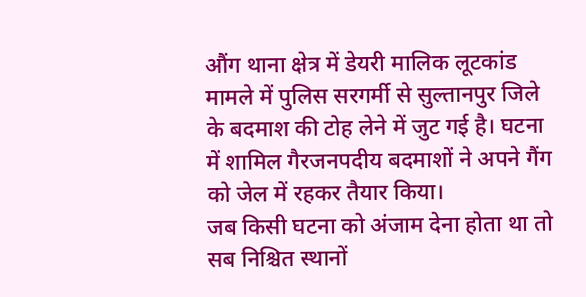औंग थाना क्षेत्र में डेयरी मालिक लूटकांड मामले में पुलिस सरगर्मी से सुल्तानपुर जिले के बदमाश की टोह लेने में जुट गई है। घटना में शामिल गैरजनपदीय बदमाशों ने अपने गैंग को जेल में रहकर तैयार किया।
जब किसी घटना को अंजाम देना होता था तो सब निश्चित स्थानों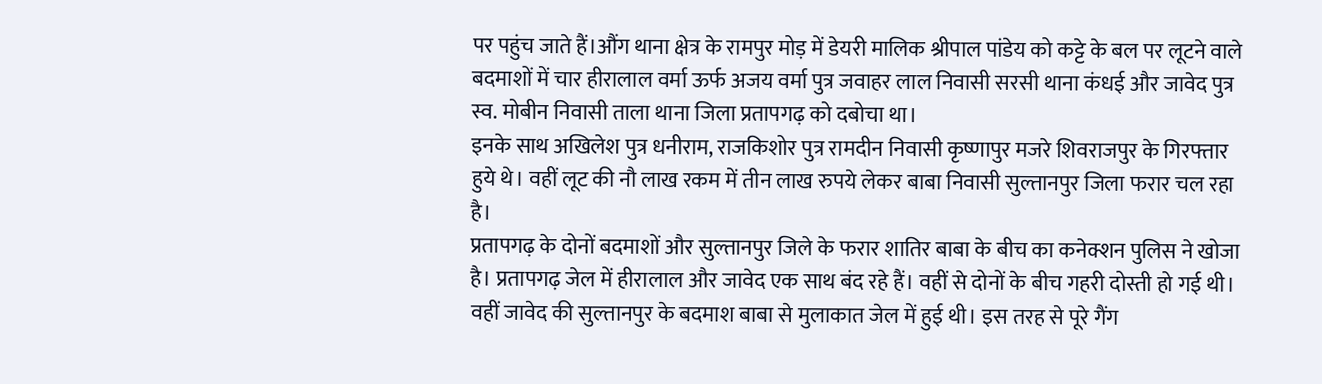पर पहुंच जाते हैं।औंग थाना क्षेत्र के रामपुर मोड़ में डेयरी मालिक श्रीपाल पांडेय को कट्टे के बल पर लूटने वाले बदमाशों में चार हीरालाल वर्मा ऊर्फ अजय वर्मा पुत्र जवाहर लाल निवासी सरसी थाना कंधई और जावेद पुत्र स्व. मोबीन निवासी ताला थाना जिला प्रतापगढ़ को दबोचा था।
इनके साथ अखिलेश पुत्र धनीराम, राजकिशोर पुत्र रामदीन निवासी कृष्णापुर मजरे शिवराजपुर के गिरफ्तार हुये थे। वहीं लूट की नौ लाख रकम में तीन लाख रुपये लेकर बाबा निवासी सुल्तानपुर जिला फरार चल रहा है।
प्रतापगढ़ के दोनों बदमाशों और सुल्तानपुर जिले के फरार शातिर बाबा के बीच का कनेक्शन पुलिस ने खोजा है। प्रतापगढ़ जेल में हीरालाल और जावेद एक साथ बंद रहे हैं। वहीं से दोनों के बीच गहरी दोस्ती हो गई थी।
वहीं जावेद की सुल्तानपुर के बदमाश बाबा से मुलाकात जेल में हुई थी। इस तरह से पूरे गैंग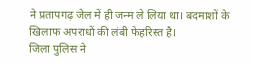ने प्रतापगढ़ जेल में ही जन्म ले लिया था। बदमाशों के खिलाफ अपराधों की लंबी फेहरिस्त है।
जिला पुलिस ने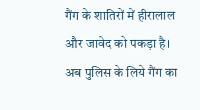गैंग के शातिरों में हीरालाल और जावेद को पकड़ा है। अब पुलिस के लिये गैंग का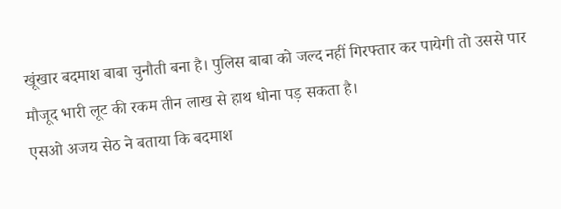खूंखार बदमाश बाबा चुनौती बना है। पुलिस बाबा को जल्द नहीं गिरफ्तार कर पायेगी तो उससे पार मौजूद भारी लूट की रकम तीन लाख से हाथ धोना पड़ सकता है।
एसओ अजय सेठ ने बताया कि बदमाश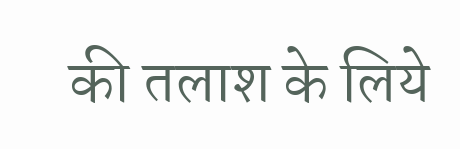की तलाश के लिये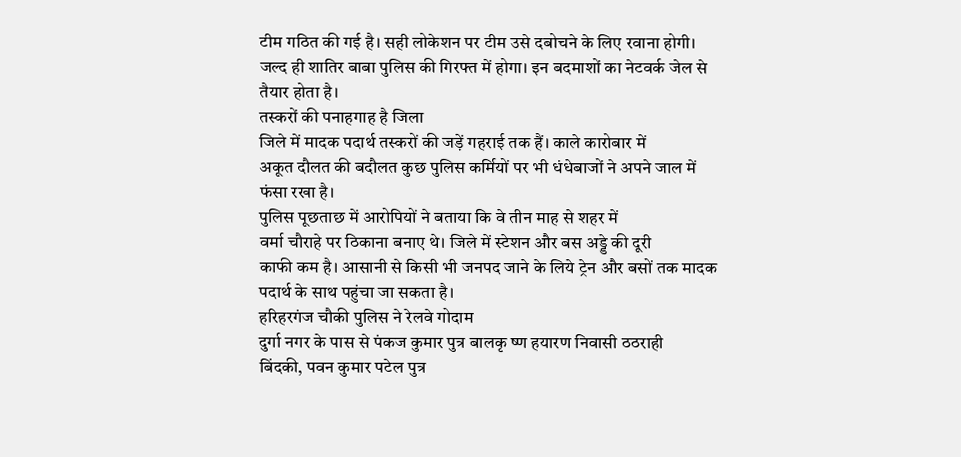टीम गठित की गई है। सही लोकेशन पर टीम उसे दबोचने के लिए रवाना होगी। जल्द ही शातिर बाबा पुलिस की गिरफ्त में होगा। इन बदमाशों का नेटवर्क जेल से तैयार होता है।
तस्करों की पनाहगाह है जिला
जिले में मादक पदार्थ तस्करों की जड़ें गहराई तक हैं। काले कारोबार में
अकूत दौलत की बदौलत कुछ पुलिस कर्मियों पर भी धंधेबाजों ने अपने जाल में
फंसा रखा है।
पुलिस पूछताछ में आरोपियों ने बताया कि वे तीन माह से शहर में
वर्मा चौराहे पर ठिकाना बनाए थे। जिले में स्टेशन और बस अड्डे की दूरी
काफी कम है। आसानी से किसी भी जनपद जाने के लिये ट्रेन और बसों तक मादक
पदार्थ के साथ पहुंचा जा सकता है।
हरिहरगंज चौकी पुलिस ने रेलवे गोदाम
दुर्गा नगर के पास से पंकज कुमार पुत्र बालकृ ष्ण हयारण निवासी ठठराही
बिंदकी, पवन कुमार पटेल पुत्र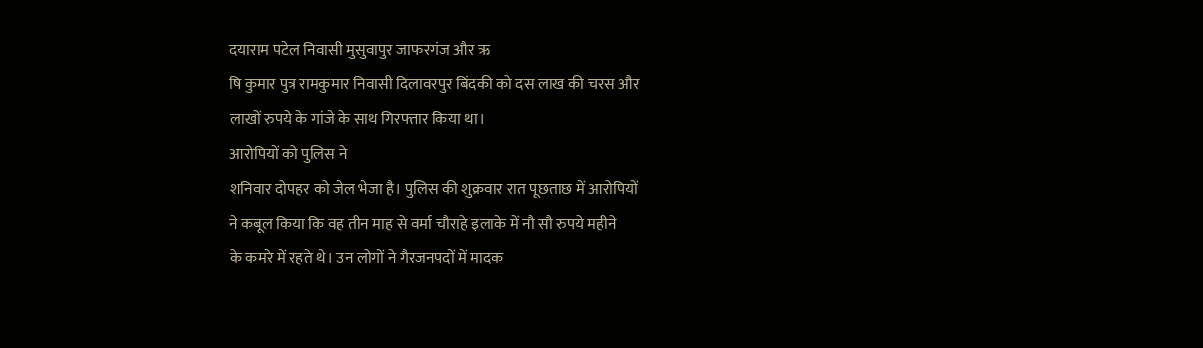दयाराम पटेल निवासी मुसुवापुर जाफरगंज और ऋ
षि कुमार पुत्र रामकुमार निवासी दिलावरपुर बिंदकी को दस लाख की चरस और
लाखों रुपये के गांजे के साथ गिरफ्तार किया था।
आरोपियों को पुलिस ने
शनिवार दोपहर को जेल भेजा है। पुलिस की शुक्रवार रात पूछताछ में आरोपियों
ने कबूल किया कि वह तीन माह से वर्मा चौराहे इलाके में नौ सौ रुपये महीने
के कमरे में रहते थे। उन लोगों ने गैरजनपदों में मादक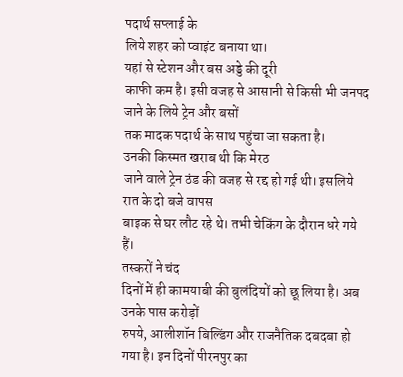पदार्थ सप्लाई के
लिये शहर को प्वाइंट बनाया था।
यहां से स्टेशन और बस अड्डे की दूरी
काफी कम है। इसी वजह से आसानी से किसी भी जनपद जाने के लिये ट्रेन और बसों
तक मादक पदार्थ के साथ पहुंचा जा सकता है।
उनकी किस्मत खराब थी कि मेरठ
जाने वाले ट्रेन ठंड की वजह से रद्द हो गई थी। इसलिये रात के दो बजे वापस
बाइक से घर लौट रहे थे। तभी चेकिंग के दौरान धरे गये हैं।
तस्करों ने चंद
दिनों में ही कामयाबी की बुलंदियों को छू लिया है। अब उनके पास करोड़ों
रुपये, आलीशॉन बिल्डिंग और राजनैतिक दबदबा हो गया है। इन दिनों पीरनपुर का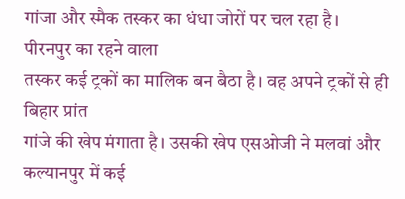गांजा और स्मैक तस्कर का धंधा जोरों पर चल रहा है।
पीरनपुर का रहने वाला
तस्कर कई ट्रकों का मालिक बन बैठा है। वह अपने ट्रकों से ही बिहार प्रांत
गांजे की खेप मंगाता है। उसकी खेप एसओजी ने मलवां और कल्यानपुर में कई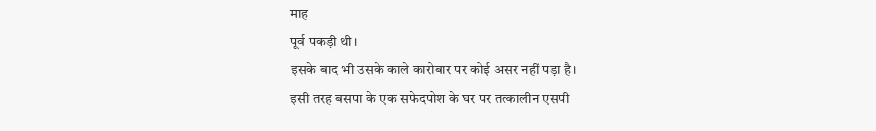माह
पूर्व पकड़ी थी।
इसके बाद भी उसके काले कारोबार पर कोई असर नहीं पड़ा है।
इसी तरह बसपा के एक सफेदपोश के घर पर तत्कालीन एसपी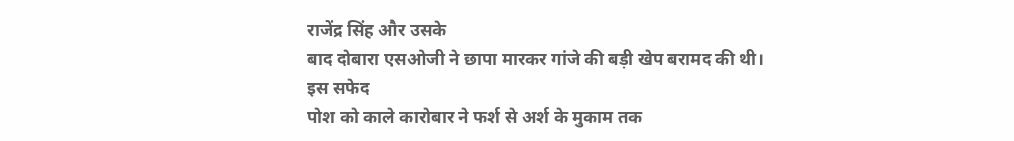राजेंद्र सिंह और उसके
बाद दोबारा एसओजी ने छापा मारकर गांजे की बड़ी खेप बरामद की थी।
इस सफेद
पोश को काले कारोबार ने फर्श से अर्श के मुकाम तक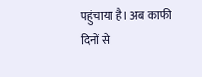पहुंचाया है। अब काफी
दिनों से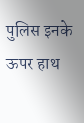पुलिस इनके ऊपर हाथ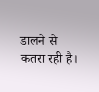डालने से कतरा रही है।